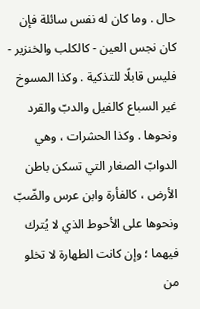حال . وما كان له نفس سائلة فإن كان نجس العين - كالكلب والخنزير - فليس قابلًا للتذكية . وكذا المسوخ غير السباع كالفيل والدبّ والقرد ونحوها . وكذا الحشرات ، وهي الدوابّ الصغار التي تسكن باطن الأرض ، كالفأرة وابن عرس والضّبّ ونحوها على الأحوط الذي لا يُترك فيهما ؛ وإن كانت الطهارة لا تخلو من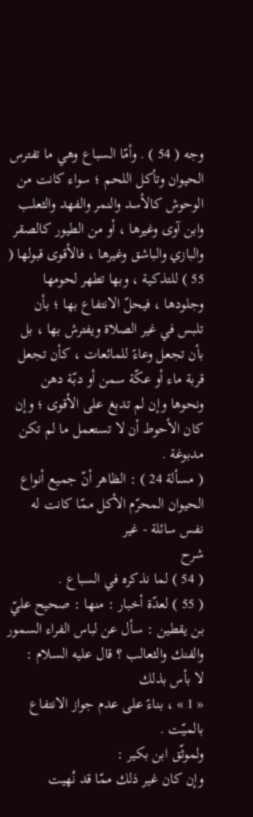وجه ( 54 ) . وأمّا السباع وهي ما تفترس الحيوان وتأكل اللحم ؛ سواء كانت من الوحوش كالأسد والنمر والفهد والثعلب وابن آوى وغيرها ، أو من الطيور كالصقر والبازي والباشق وغيرها ، فالأقوى قبولها ( 55 ) للتذكية ، وبها تطهر لحومها وجلودها ، فيحلّ الانتفاع بها ؛ بأن تلبس في غير الصلاة ويفترش بها ، بل بأن تجعل وعاءً للمائعات ، كأن تجعل قربة ماء أو عكّة سمن أو دبّة دهن ونحوها وإن لم تدبغ على الأقوى ؛ وإن كان الأحوط أن لا تستعمل ما لم تكن مدبوغة .
( مسألة 24 ) : الظاهر أنّ جميع أنواع الحيوان المحرّم الأكل ممّا كانت له نفس سائلة - غير
شرح
( 54 ) لما نذكره في السباع .
( 55 ) لعدّة أخبار : منها : صحيح عليّ بن يقطين : سأل عن لباس الفراء السمور والفنك والثعالب ؟ قال عليه السلام :
لا بأس بذلك
« 1 » ، بناءً على عدم جواز الانتفاع بالميّت .
ولموثّق ابن بكير :
وإن كان غير ذلك ممّا قد نُهيت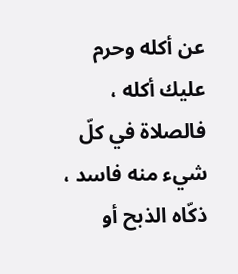عن أكله وحرم عليك أكله ، فالصلاة في كلّ شيء منه فاسد ، ذكّاه الذبح أو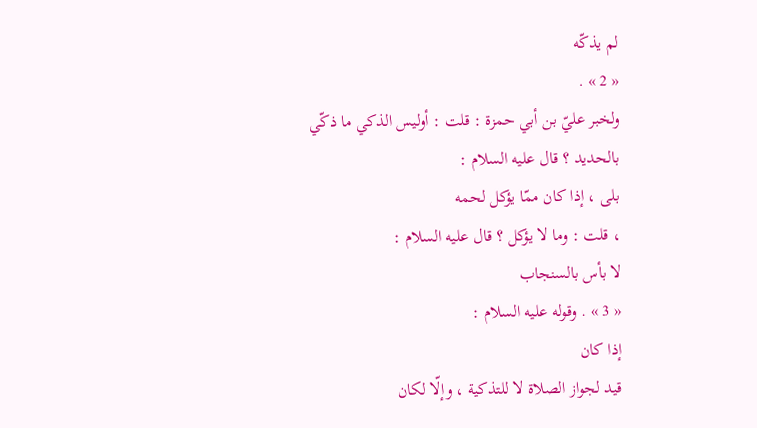لم يذكّه
« 2 » .
ولخبر عليّ بن أبي حمزة : قلت : أوليس الذكي ما ذكّي بالحديد ؟ قال عليه السلام :
بلى ، إذا كان ممّا يؤكل لحمه
، قلت : وما لا يؤكل ؟ قال عليه السلام :
لا بأس بالسنجاب
« 3 » . وقوله عليه السلام :
إذا كان
قيد لجواز الصلاة لا للتذكية ، وإلّا لكان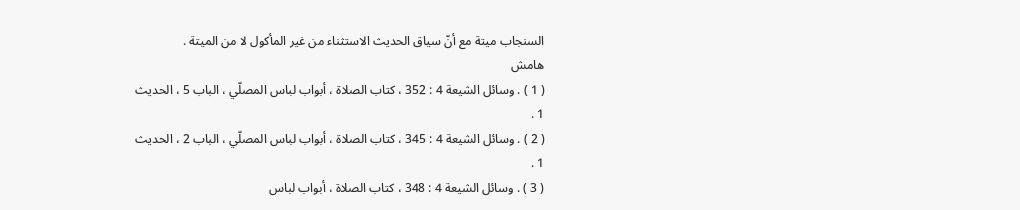السنجاب ميتة مع أنّ سياق الحديث الاستثناء من غير المأكول لا من الميتة .
هامش
( 1 ) . وسائل الشيعة 4 : 352 ، كتاب الصلاة ، أبواب لباس المصلّي ، الباب 5 ، الحديث 1 .
( 2 ) . وسائل الشيعة 4 : 345 ، كتاب الصلاة ، أبواب لباس المصلّي ، الباب 2 ، الحديث 1 .
( 3 ) . وسائل الشيعة 4 : 348 ، كتاب الصلاة ، أبواب لباس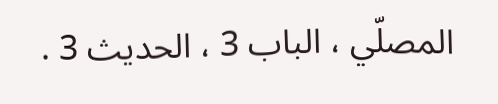المصلّي ، الباب 3 ، الحديث 3 .